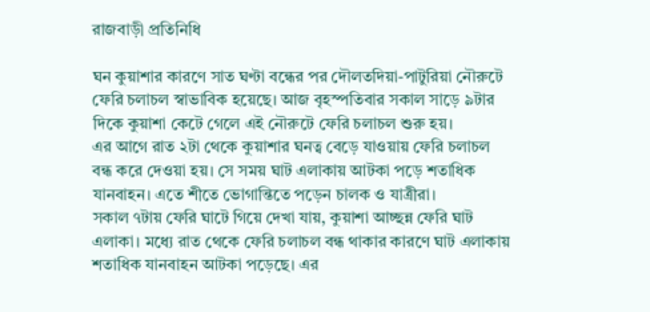রাজবাড়ী প্রতিনিধি

ঘন কুয়াশার কারণে সাত ঘণ্টা বন্ধের পর দৌলতদিয়া-পাটুরিয়া নৌরুটে ফেরি চলাচল স্বাভাবিক হয়েছে। আজ বৃহস্পতিবার সকাল সাড়ে ৯টার দিকে কুয়াশা কেটে গেলে এই নৌরুটে ফেরি চলাচল শুরু হয়।
এর আগে রাত ২টা থেকে কুয়াশার ঘনত্ব বেড়ে যাওয়ায় ফেরি চলাচল বন্ধ করে দেওয়া হয়। সে সময় ঘাট এলাকায় আটকা পড়ে শতাধিক যানবাহন। এতে শীতে ভোগান্তিতে পড়েন চালক ও যাত্রীরা।
সকাল ৭টায় ফেরি ঘাটে গিয়ে দেখা যায়, কুয়াশা আচ্ছন্ন ফেরি ঘাট এলাকা। মধ্যে রাত থেকে ফেরি চলাচল বন্ধ থাকার কারণে ঘাট এলাকায় শতাধিক যানবাহন আটকা পড়েছে। এর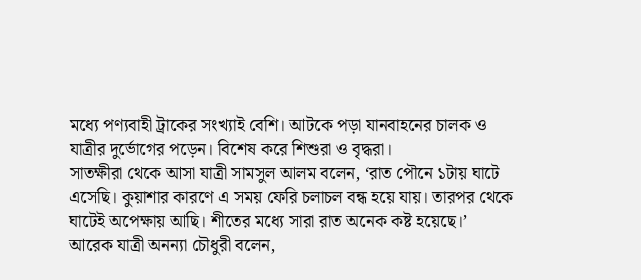মধ্যে পণ্যবাহী ট্রাকের সংখ্যাই বেশি। আটকে পড়া যানবাহনের চালক ও যাত্রীর দুর্ভোগের পড়েন। বিশেষ করে শিশুরা ও বৃদ্ধরা।
সাতক্ষীরা থেকে আসা যাত্রী সামসুল আলম বলেন, ‘রাত পৌনে ১টায় ঘাটে এসেছি। কুয়াশার কারণে এ সময় ফেরি চলাচল বন্ধ হয়ে যায়। তারপর থেকে ঘাটেই অপেক্ষায় আছি। শীতের মধ্যে সারা রাত অনেক কষ্ট হয়েছে।’
আরেক যাত্রী অনন্যা চৌধুরী বলেন,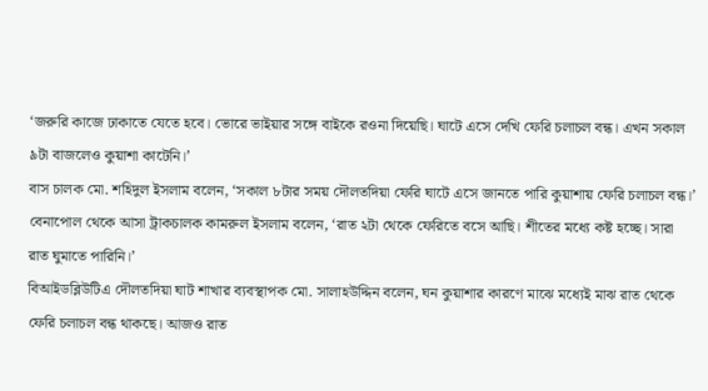‘জরুরি কাজে ঢাকাতে যেতে হবে। ভোরে ভাইয়ার সঙ্গে বাইকে রওনা দিয়েছি। ঘাটে এসে দেখি ফেরি চলাচল বন্ধ। এখন সকাল ৯টা বাজলেও কুয়াশা কাটেনি।’
বাস চালক মো. শহিদুল ইসলাম বলেন, ‘সকাল ৮টার সময় দৌলতদিয়া ফেরি ঘাটে এসে জানতে পারি কুয়াশায় ফেরি চলাচল বন্ধ।’
বেনাপোল থেকে আসা ট্রাকচালক কামরুল ইসলাম বলেন, ‘রাত ২টা থেকে ফেরিতে বসে আছি। শীতের মধ্যে কষ্ট হচ্ছে। সারা রাত ঘুমাতে পারিনি।’
বিআইডব্লিউটিএ দৌলতদিয়া ঘাট শাখার ব্যবস্থাপক মো. সালাহউদ্দিন বলেন, ঘন কুয়াশার কারণে মাঝে মধ্যেই মাঝ রাত থেকে ফেরি চলাচল বন্ধ থাকছে। আজও রাত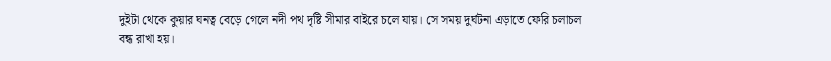দুইটা থেকে কুয়ার ঘনত্ব বেড়ে গেলে নদী পথ দৃষ্টি সীমার বাইরে চলে যায়। সে সময় দুর্ঘটনা এড়াতে ফেরি চলাচল বন্ধ রাখা হয়।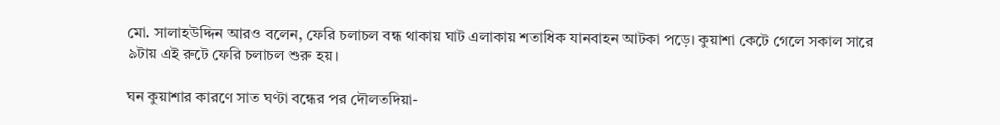মো. সালাহউদ্দিন আরও বলেন, ফেরি চলাচল বন্ধ থাকায় ঘাট এলাকায় শতাধিক যানবাহন আটকা পড়ে। কুয়াশা কেটে গেলে সকাল সারে ৯টায় এই রুটে ফেরি চলাচল শুরু হয়।

ঘন কুয়াশার কারণে সাত ঘণ্টা বন্ধের পর দৌলতদিয়া-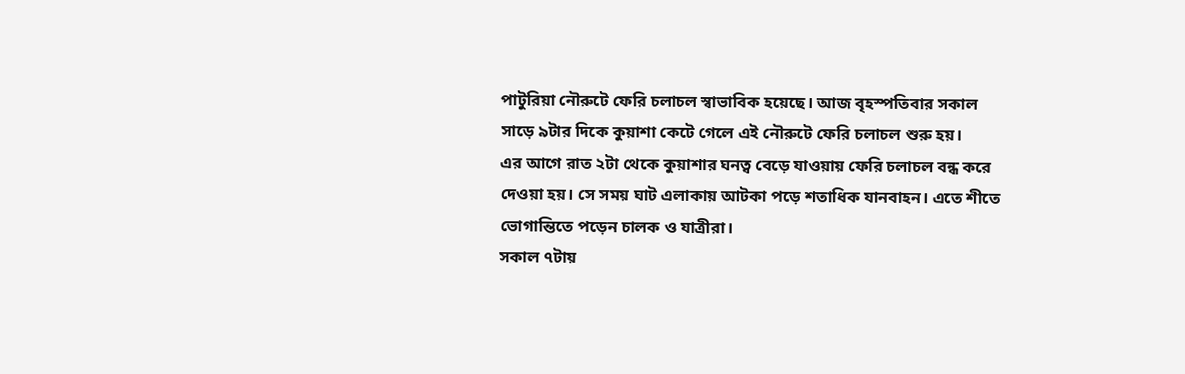পাটুরিয়া নৌরুটে ফেরি চলাচল স্বাভাবিক হয়েছে। আজ বৃহস্পতিবার সকাল সাড়ে ৯টার দিকে কুয়াশা কেটে গেলে এই নৌরুটে ফেরি চলাচল শুরু হয়।
এর আগে রাত ২টা থেকে কুয়াশার ঘনত্ব বেড়ে যাওয়ায় ফেরি চলাচল বন্ধ করে দেওয়া হয়। সে সময় ঘাট এলাকায় আটকা পড়ে শতাধিক যানবাহন। এতে শীতে ভোগান্তিতে পড়েন চালক ও যাত্রীরা।
সকাল ৭টায়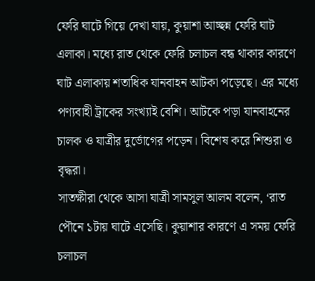ফেরি ঘাটে গিয়ে দেখা যায়, কুয়াশা আচ্ছন্ন ফেরি ঘাট এলাকা। মধ্যে রাত থেকে ফেরি চলাচল বন্ধ থাকার কারণে ঘাট এলাকায় শতাধিক যানবাহন আটকা পড়েছে। এর মধ্যে পণ্যবাহী ট্রাকের সংখ্যাই বেশি। আটকে পড়া যানবাহনের চালক ও যাত্রীর দুর্ভোগের পড়েন। বিশেষ করে শিশুরা ও বৃদ্ধরা।
সাতক্ষীরা থেকে আসা যাত্রী সামসুল আলম বলেন, ‘রাত পৌনে ১টায় ঘাটে এসেছি। কুয়াশার কারণে এ সময় ফেরি চলাচল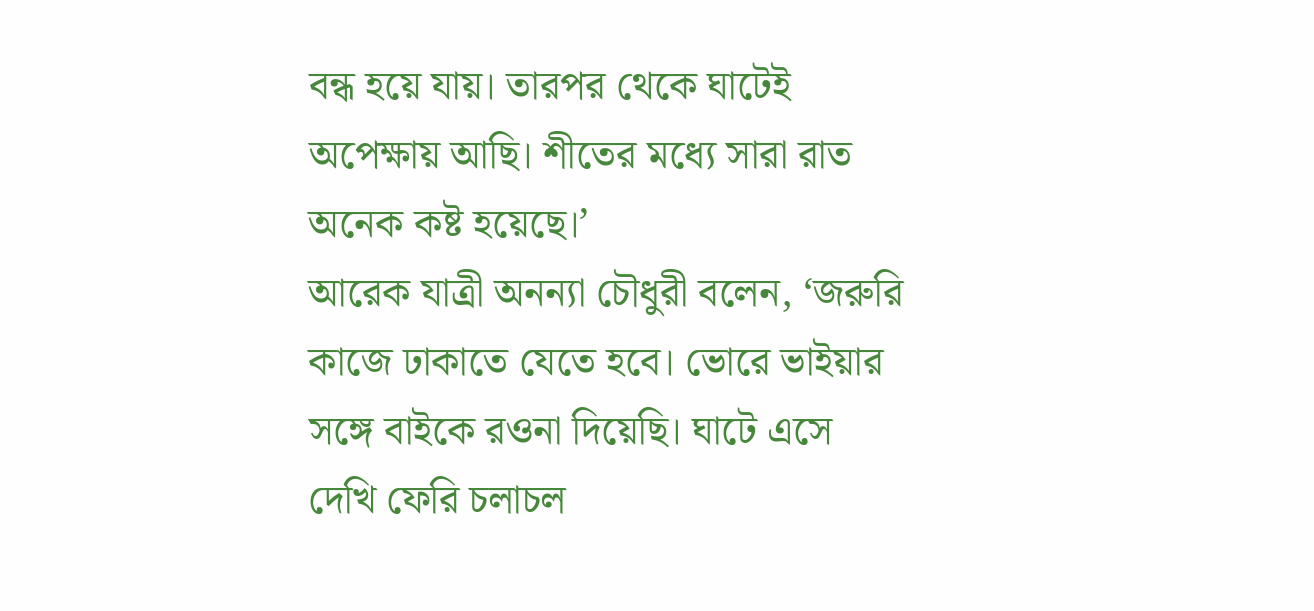বন্ধ হয়ে যায়। তারপর থেকে ঘাটেই অপেক্ষায় আছি। শীতের মধ্যে সারা রাত অনেক কষ্ট হয়েছে।’
আরেক যাত্রী অনন্যা চৌধুরী বলেন, ‘জরুরি কাজে ঢাকাতে যেতে হবে। ভোরে ভাইয়ার সঙ্গে বাইকে রওনা দিয়েছি। ঘাটে এসে দেখি ফেরি চলাচল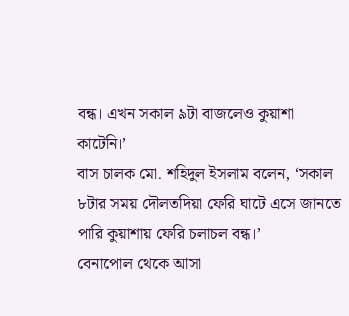বন্ধ। এখন সকাল ৯টা বাজলেও কুয়াশা কাটেনি।’
বাস চালক মো. শহিদুল ইসলাম বলেন, ‘সকাল ৮টার সময় দৌলতদিয়া ফেরি ঘাটে এসে জানতে পারি কুয়াশায় ফেরি চলাচল বন্ধ।’
বেনাপোল থেকে আসা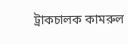ট্রাকচালক কামরুল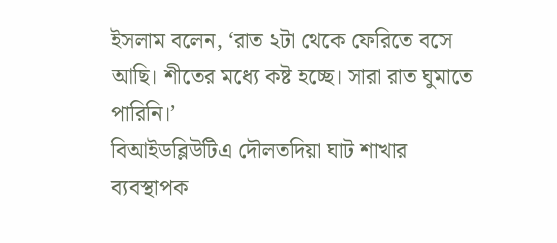ইসলাম বলেন, ‘রাত ২টা থেকে ফেরিতে বসে আছি। শীতের মধ্যে কষ্ট হচ্ছে। সারা রাত ঘুমাতে পারিনি।’
বিআইডব্লিউটিএ দৌলতদিয়া ঘাট শাখার ব্যবস্থাপক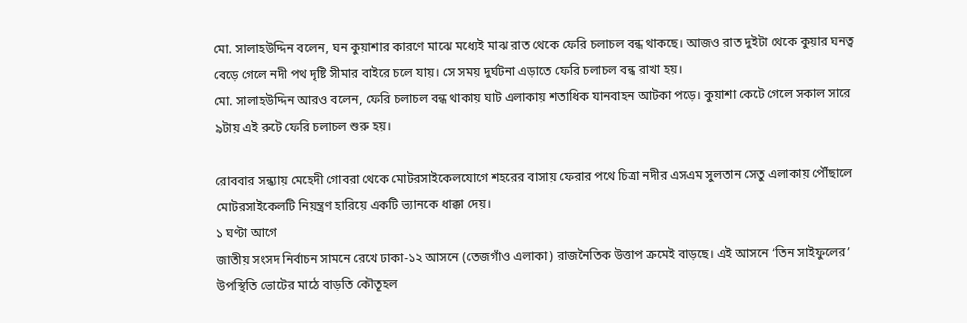মো. সালাহউদ্দিন বলেন, ঘন কুয়াশার কারণে মাঝে মধ্যেই মাঝ রাত থেকে ফেরি চলাচল বন্ধ থাকছে। আজও রাত দুইটা থেকে কুয়ার ঘনত্ব বেড়ে গেলে নদী পথ দৃষ্টি সীমার বাইরে চলে যায়। সে সময় দুর্ঘটনা এড়াতে ফেরি চলাচল বন্ধ রাখা হয়।
মো. সালাহউদ্দিন আরও বলেন, ফেরি চলাচল বন্ধ থাকায় ঘাট এলাকায় শতাধিক যানবাহন আটকা পড়ে। কুয়াশা কেটে গেলে সকাল সারে ৯টায় এই রুটে ফেরি চলাচল শুরু হয়।

রোববার সন্ধ্যায় মেহেদী গোবরা থেকে মোটরসাইকেলযোগে শহরের বাসায় ফেরার পথে চিত্রা নদীর এসএম সুলতান সেতু এলাকায় পৌঁছালে মোটরসাইকেলটি নিয়ন্ত্রণ হারিয়ে একটি ভ্যানকে ধাক্কা দেয়।
১ ঘণ্টা আগে
জাতীয় সংসদ নির্বাচন সামনে রেখে ঢাকা-১২ আসনে (তেজগাঁও এলাকা) রাজনৈতিক উত্তাপ ক্রমেই বাড়ছে। এই আসনে ‘তিন সাইফুলের’ উপস্থিতি ভোটের মাঠে বাড়তি কৌতূহল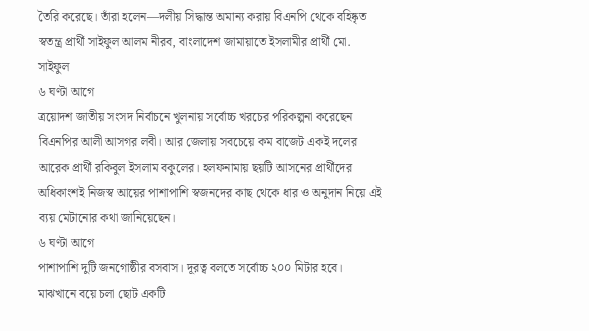তৈরি করেছে। তাঁরা হলেন—দলীয় সিদ্ধান্ত অমান্য করায় বিএনপি থেকে বহিষ্কৃত স্বতন্ত্র প্রার্থী সাইফুল আলম নীরব, বাংলাদেশ জামায়াতে ইসলামীর প্রার্থী মো. সাইফুল
৬ ঘণ্টা আগে
ত্রয়োদশ জাতীয় সংসদ নির্বাচনে খুলনায় সর্বোচ্চ খরচের পরিকল্পনা করেছেন বিএনপির আলী আসগর লবী। আর জেলায় সবচেয়ে কম বাজেট একই দলের আরেক প্রার্থী রকিবুল ইসলাম বকুলের। হলফনামায় ছয়টি আসনের প্রার্থীদের অধিকাংশই নিজস্ব আয়ের পাশাপাশি স্বজনদের কাছ থেকে ধার ও অনুদান নিয়ে এই ব্যয় মেটানোর কথা জানিয়েছেন।
৬ ঘণ্টা আগে
পাশাপাশি দুটি জনগোষ্ঠীর বসবাস। দূরত্ব বলতে সর্বোচ্চ ২০০ মিটার হবে। মাঝখানে বয়ে চলা ছোট একটি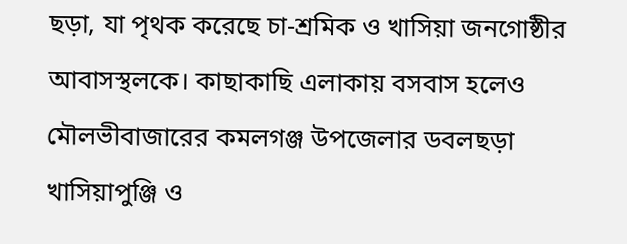ছড়া, যা পৃথক করেছে চা-শ্রমিক ও খাসিয়া জনগোষ্ঠীর আবাসস্থলকে। কাছাকাছি এলাকায় বসবাস হলেও মৌলভীবাজারের কমলগঞ্জ উপজেলার ডবলছড়া খাসিয়াপুঞ্জি ও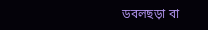ডবলছড়া বা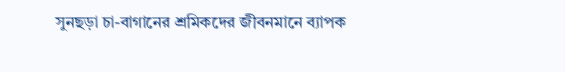সুনছড়া চা-বাগানের শ্রমিকদের জীবনমানে ব্যাপক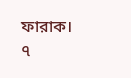ফারাক।
৭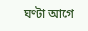ঘণ্টা আগে